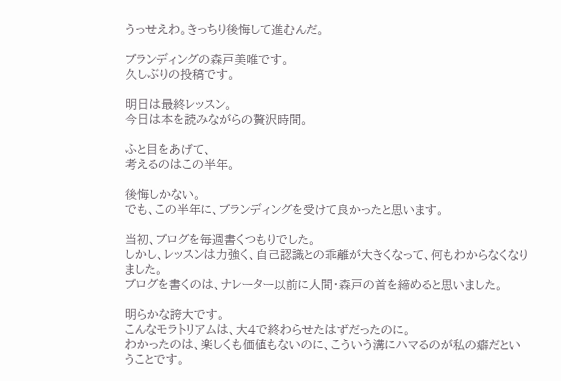うっせえわ。きっちり後悔して進むんだ。

ブランディングの森戸美唯です。
久しぶりの投稿です。

明日は最終レッスン。
今日は本を読みながらの贅沢時間。

ふと目をあげて、
考えるのはこの半年。

後悔しかない。
でも、この半年に、ブランディングを受けて良かったと思います。

当初、ブログを毎週書くつもりでした。
しかし、レッスンは力強く、自己認識との乖離が大きくなって、何もわからなくなりました。
ブログを書くのは、ナレーター以前に人間・森戸の首を締めると思いました。

明らかな誇大です。
こんなモラトリアムは、大4で終わらせたはずだったのに。
わかったのは、楽しくも価値もないのに、こういう溝にハマるのが私の癖だということです。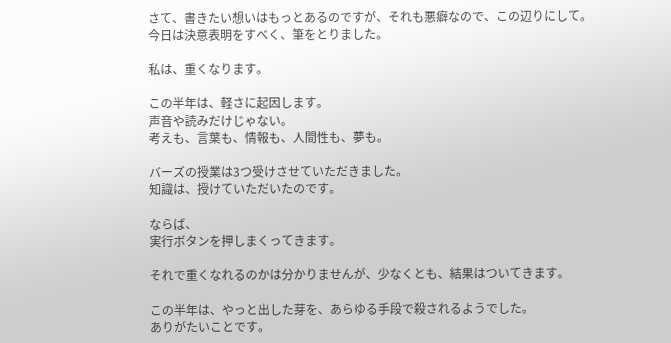さて、書きたい想いはもっとあるのですが、それも悪癖なので、この辺りにして。
今日は決意表明をすべく、筆をとりました。

私は、重くなります。

この半年は、軽さに起因します。
声音や読みだけじゃない。
考えも、言葉も、情報も、人間性も、夢も。

バーズの授業は3つ受けさせていただきました。
知識は、授けていただいたのです。

ならば、
実行ボタンを押しまくってきます。

それで重くなれるのかは分かりませんが、少なくとも、結果はついてきます。

この半年は、やっと出した芽を、あらゆる手段で殺されるようでした。
ありがたいことです。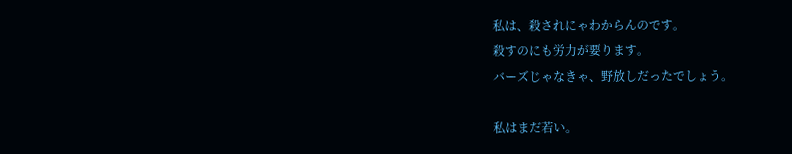私は、殺されにゃわからんのです。
殺すのにも労力が要ります。
バーズじゃなきゃ、野放しだったでしょう。

私はまだ若い。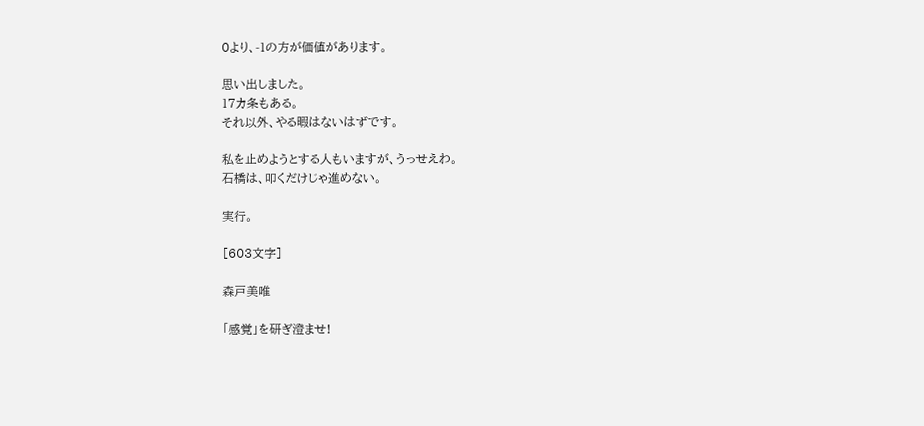0より、-1の方が価値があります。

思い出しました。
17カ条もある。
それ以外、やる暇はないはずです。

私を止めようとする人もいますが、うっせえわ。
石橋は、叩くだけじゃ進めない。

実行。

[603文字]

森戸美唯

「感覚」を研ぎ澄ませ!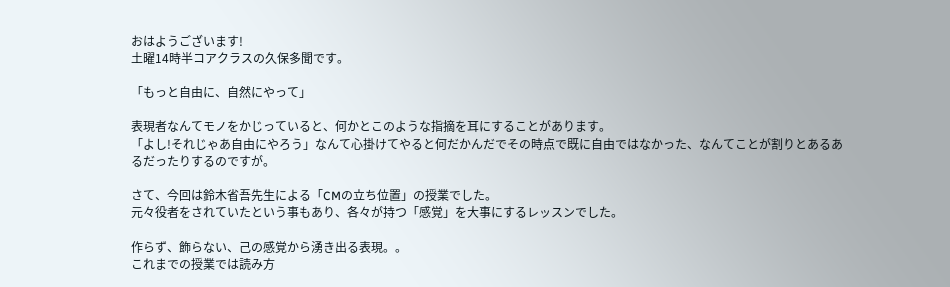おはようございます!
土曜14時半コアクラスの久保多聞です。

「もっと自由に、自然にやって」

表現者なんてモノをかじっていると、何かとこのような指摘を耳にすることがあります。
「よし!それじゃあ自由にやろう」なんて心掛けてやると何だかんだでその時点で既に自由ではなかった、なんてことが割りとあるあるだったりするのですが。

さて、今回は鈴木省吾先生による「CMの立ち位置」の授業でした。
元々役者をされていたという事もあり、各々が持つ「感覚」を大事にするレッスンでした。

作らず、飾らない、己の感覚から湧き出る表現。。
これまでの授業では読み方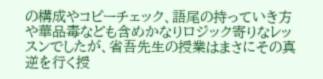の構成やコピーチェック、語尾の持っていき方や華品毒なども含めかなりロジック寄りなレッスンでしたが、省吾先生の授業はまさにその真逆を行く授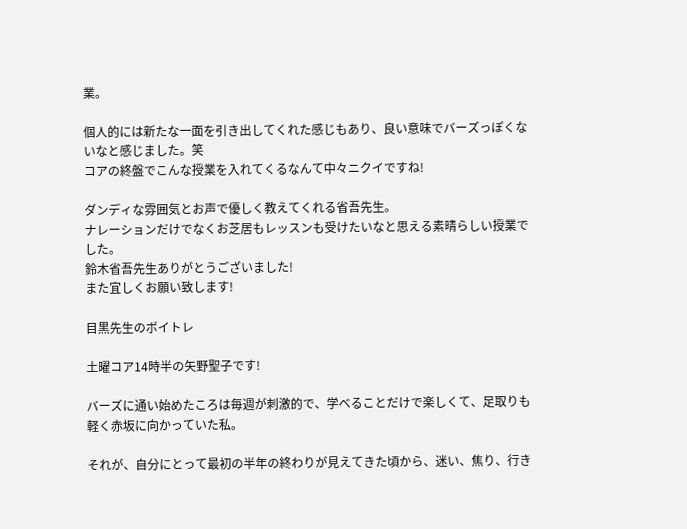業。

個人的には新たな一面を引き出してくれた感じもあり、良い意味でバーズっぽくないなと感じました。笑
コアの終盤でこんな授業を入れてくるなんて中々ニクイですね!

ダンディな雰囲気とお声で優しく教えてくれる省吾先生。
ナレーションだけでなくお芝居もレッスンも受けたいなと思える素晴らしい授業でした。
鈴木省吾先生ありがとうございました!
また宜しくお願い致します!

目黒先生のボイトレ

土曜コア14時半の矢野聖子です!

バーズに通い始めたころは毎週が刺激的で、学べることだけで楽しくて、足取りも軽く赤坂に向かっていた私。

それが、自分にとって最初の半年の終わりが見えてきた頃から、迷い、焦り、行き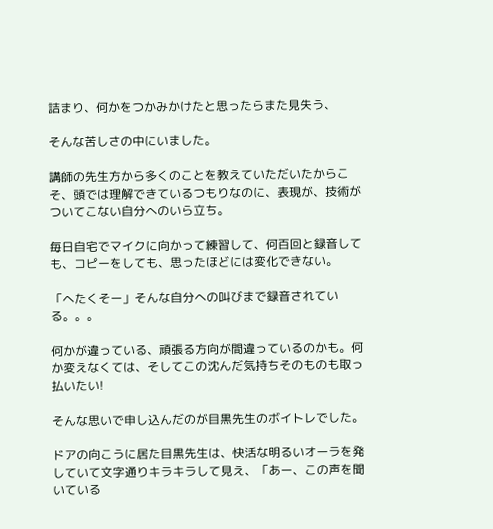詰まり、何かをつかみかけたと思ったらまた見失う、

そんな苦しさの中にいました。

講師の先生方から多くのことを教えていただいたからこそ、頭では理解できているつもりなのに、表現が、技術がついてこない自分へのいら立ち。

毎日自宅でマイクに向かって練習して、何百回と録音しても、コピーをしても、思ったほどには変化できない。

「へたくそー」そんな自分への叫びまで録音されている。。。

何かが違っている、頑張る方向が間違っているのかも。何か変えなくては、そしてこの沈んだ気持ちそのものも取っ払いたい!

そんな思いで申し込んだのが目黒先生のボイトレでした。

ドアの向こうに居た目黒先生は、快活な明るいオーラを発していて文字通りキラキラして見え、「あー、この声を聞いている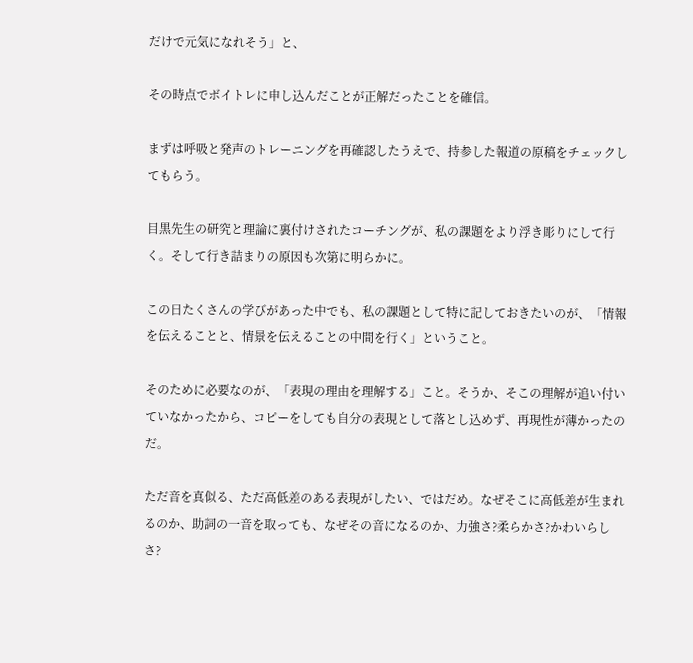だけで元気になれそう」と、

その時点でボイトレに申し込んだことが正解だったことを確信。

まずは呼吸と発声のトレーニングを再確認したうえで、持参した報道の原稿をチェックしてもらう。

目黒先生の研究と理論に裏付けされたコーチングが、私の課題をより浮き彫りにして行く。そして行き詰まりの原因も次第に明らかに。

この日たくさんの学びがあった中でも、私の課題として特に記しておきたいのが、「情報を伝えることと、情景を伝えることの中間を行く」ということ。

そのために必要なのが、「表現の理由を理解する」こと。そうか、そこの理解が追い付いていなかったから、コピーをしても自分の表現として落とし込めず、再現性が薄かったのだ。

ただ音を真似る、ただ高低差のある表現がしたい、ではだめ。なぜそこに高低差が生まれるのか、助詞の一音を取っても、なぜその音になるのか、力強さ?柔らかさ?かわいらしさ?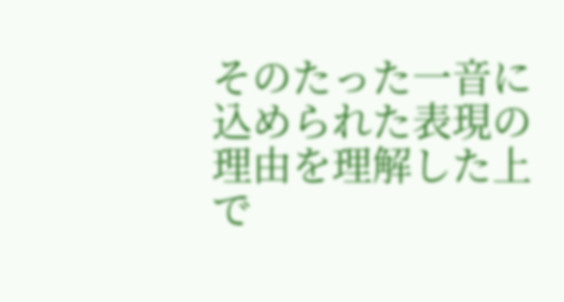そのたった一音に込められた表現の理由を理解した上で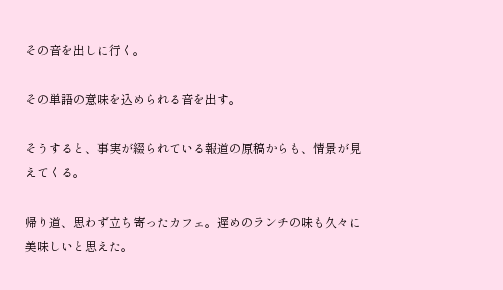その音を出しに行く。

その単語の意味を込められる音を出す。

そうすると、事実が綴られている報道の原稿からも、情景が見えてくる。

帰り道、思わず立ち寄ったカフェ。遅めのランチの味も久々に美味しいと思えた。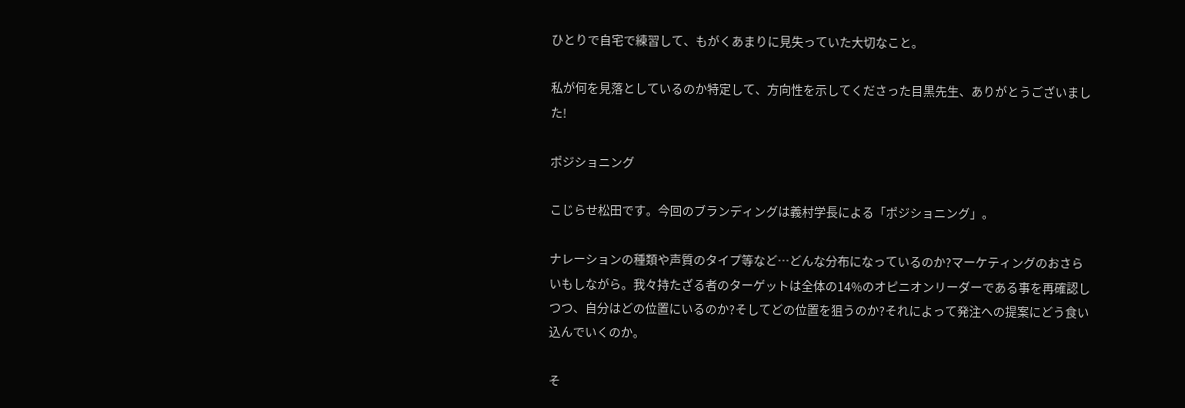ひとりで自宅で練習して、もがくあまりに見失っていた大切なこと。

私が何を見落としているのか特定して、方向性を示してくださった目黒先生、ありがとうございました!

ポジショニング

こじらせ松田です。今回のブランディングは義村学長による「ポジショニング」。

ナレーションの種類や声質のタイプ等など…どんな分布になっているのか?マーケティングのおさらいもしながら。我々持たざる者のターゲットは全体の14%のオピニオンリーダーである事を再確認しつつ、自分はどの位置にいるのか?そしてどの位置を狙うのか?それによって発注への提案にどう食い込んでいくのか。

そ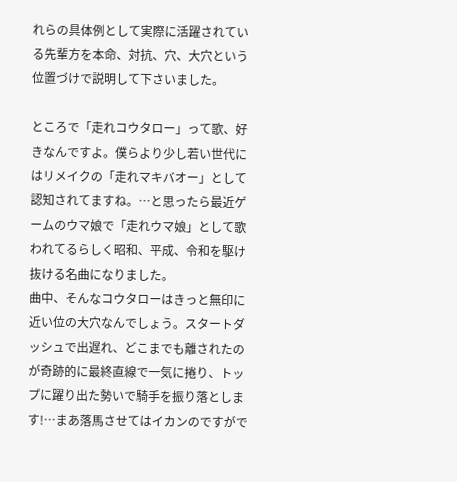れらの具体例として実際に活躍されている先輩方を本命、対抗、穴、大穴という位置づけで説明して下さいました。

ところで「走れコウタロー」って歌、好きなんですよ。僕らより少し若い世代にはリメイクの「走れマキバオー」として認知されてますね。…と思ったら最近ゲームのウマ娘で「走れウマ娘」として歌われてるらしく昭和、平成、令和を駆け抜ける名曲になりました。
曲中、そんなコウタローはきっと無印に近い位の大穴なんでしょう。スタートダッシュで出遅れ、どこまでも離されたのが奇跡的に最終直線で一気に捲り、トップに躍り出た勢いで騎手を振り落とします!…まあ落馬させてはイカンのですがで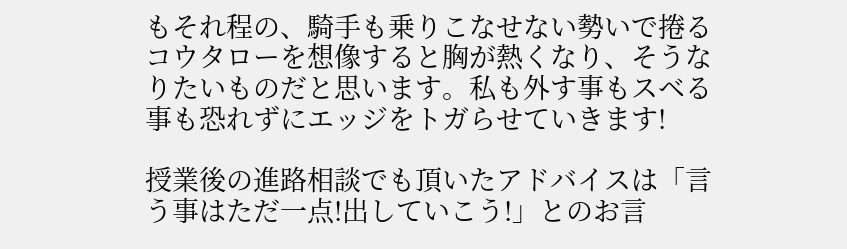もそれ程の、騎手も乗りこなせない勢いで捲るコウタローを想像すると胸が熱くなり、そうなりたいものだと思います。私も外す事もスベる事も恐れずにエッジをトガらせていきます!

授業後の進路相談でも頂いたアドバイスは「言う事はただ一点!出していこう!」とのお言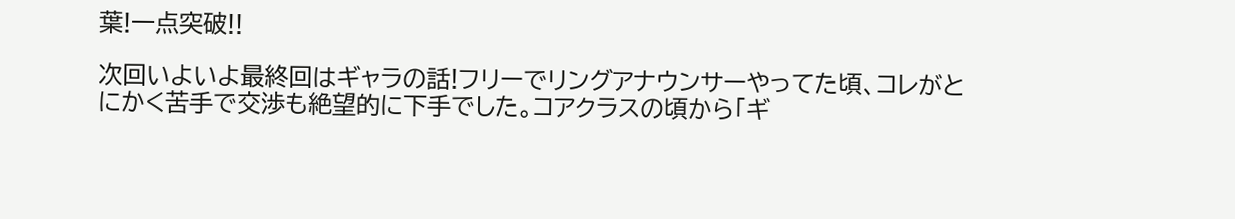葉!一点突破!!

次回いよいよ最終回はギャラの話!フリーでリングアナウンサーやってた頃、コレがとにかく苦手で交渉も絶望的に下手でした。コアクラスの頃から「ギ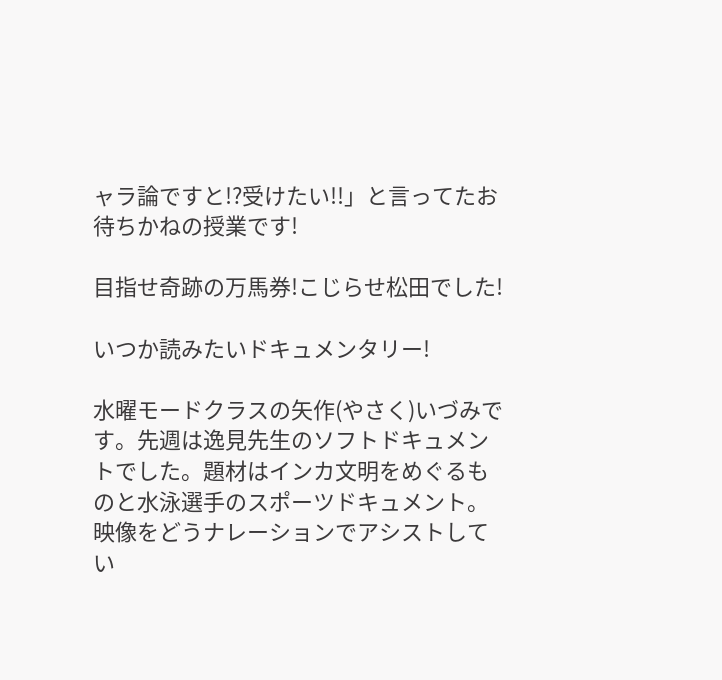ャラ論ですと!?受けたい!!」と言ってたお待ちかねの授業です!

目指せ奇跡の万馬券!こじらせ松田でした!

いつか読みたいドキュメンタリー!

水曜モードクラスの矢作(やさく)いづみです。先週は逸見先生のソフトドキュメントでした。題材はインカ文明をめぐるものと水泳選手のスポーツドキュメント。映像をどうナレーションでアシストしてい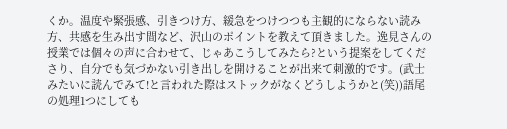くか。温度や緊張感、引きつけ方、緩急をつけつつも主観的にならない読み方、共感を生み出す間など、沢山のポイントを教えて頂きました。逸見さんの授業では個々の声に合わせて、じゃあこうしてみたら?という提案をしてくださり、自分でも気づかない引き出しを開けることが出来て刺激的です。(武士みたいに読んでみて!と言われた際はストックがなくどうしようかと(笑))語尾の処理1つにしても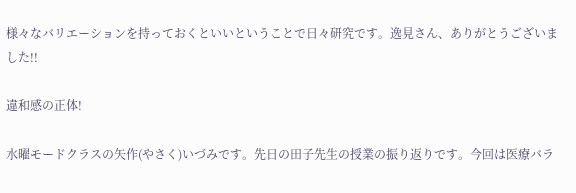様々なバリエーションを持っておくといいということで日々研究です。逸見さん、ありがとうございました!!

違和感の正体!

水曜モードクラスの矢作(やさく)いづみです。先日の田子先生の授業の振り返りです。今回は医療バラ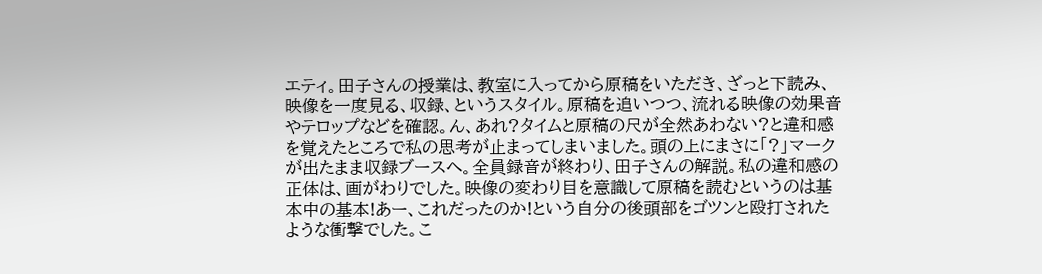エティ。田子さんの授業は、教室に入ってから原稿をいただき、ざっと下読み、映像を一度見る、収録、というスタイル。原稿を追いつつ、流れる映像の効果音やテロップなどを確認。ん、あれ?タイムと原稿の尺が全然あわない?と違和感を覚えたところで私の思考が止まってしまいました。頭の上にまさに「?」マークが出たまま収録ブースへ。全員録音が終わり、田子さんの解説。私の違和感の正体は、画がわりでした。映像の変わり目を意識して原稿を読むというのは基本中の基本!あー、これだったのか!という自分の後頭部をゴツンと殴打されたような衝撃でした。こ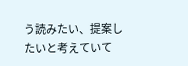う読みたい、提案したいと考えていて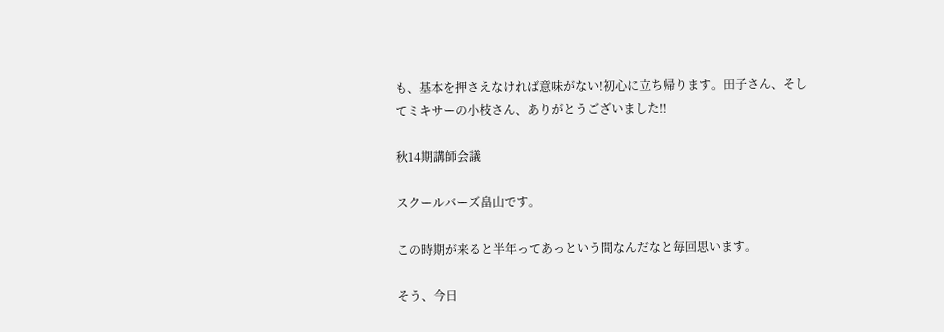も、基本を押さえなければ意味がない!初心に立ち帰ります。田子さん、そしてミキサーの小枝さん、ありがとうございました‼

秋14期講師会議

スクールバーズ畠山です。

この時期が来ると半年ってあっという間なんだなと毎回思います。

そう、今日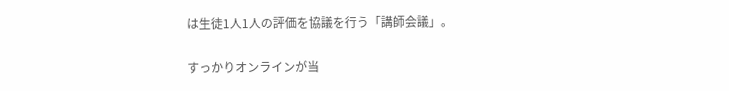は生徒1人1人の評価を協議を行う「講師会議」。

すっかりオンラインが当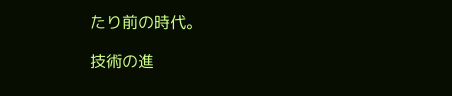たり前の時代。

技術の進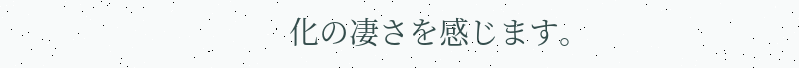化の凄さを感じます。